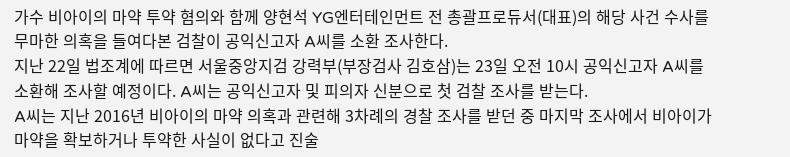가수 비아이의 마약 투약 혐의와 함께 양현석 YG엔터테인먼트 전 총괄프로듀서(대표)의 해당 사건 수사를 무마한 의혹을 들여다본 검찰이 공익신고자 A씨를 소환 조사한다.
지난 22일 법조계에 따르면 서울중앙지검 강력부(부장검사 김호삼)는 23일 오전 10시 공익신고자 A씨를 소환해 조사할 예정이다. A씨는 공익신고자 및 피의자 신분으로 첫 검찰 조사를 받는다.
A씨는 지난 2016년 비아이의 마약 의혹과 관련해 3차례의 경찰 조사를 받던 중 마지막 조사에서 비아이가 마약을 확보하거나 투약한 사실이 없다고 진술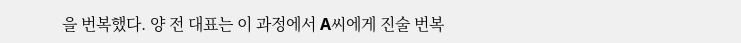을 번복했다. 양 전 대표는 이 과정에서 A씨에게 진술 번복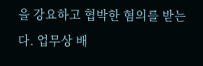을 강요하고 협박한 혐의를 받는다. 업무상 배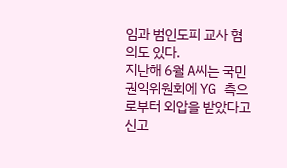임과 범인도피 교사 혐의도 있다.
지난해 6월 A씨는 국민권익위원회에 YG 측으로부터 외압을 받았다고 신고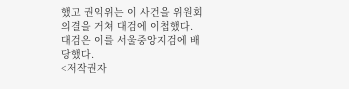했고 권익위는 이 사건을 위원회 의결을 거쳐 대검에 이첩했다. 대검은 이를 서울중앙지검에 배당했다.
<저작권자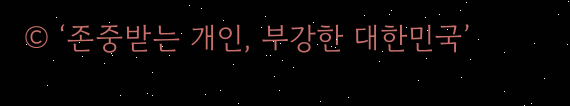© ‘존중받는 개인, 부강한 대한민국’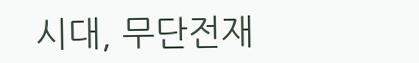시대, 무단전재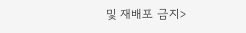및 재배포 금지>